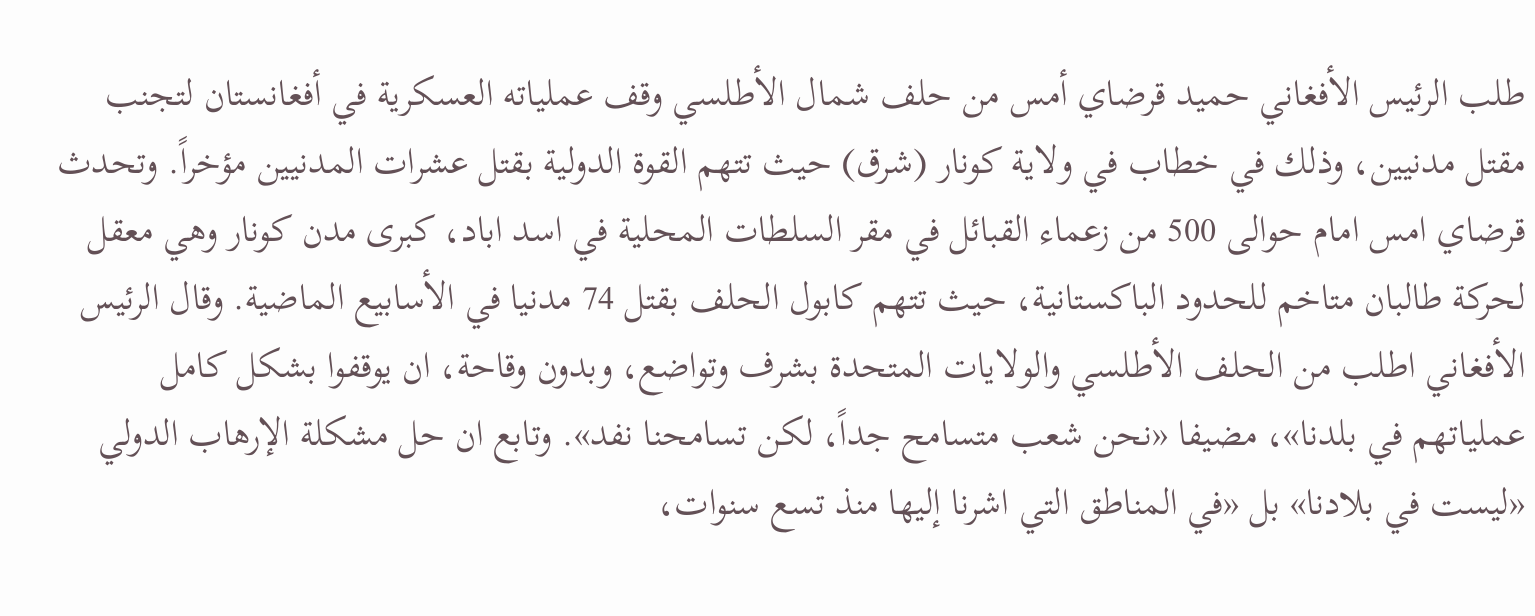طلب الرئيس الأفغاني حميد قرضاي أمس من حلف شمال الأطلسي وقف عملياته العسكرية في أفغانستان لتجنب مقتل مدنيين، وذلك في خطاب في ولاية كونار (شرق) حيث تتهم القوة الدولية بقتل عشرات المدنيين مؤخراً. وتحدث قرضاي امس امام حوالى 500 من زعماء القبائل في مقر السلطات المحلية في اسد اباد، كبرى مدن كونار وهي معقل لحركة طالبان متاخم للحدود الباكستانية، حيث تتهم كابول الحلف بقتل 74 مدنيا في الأسابيع الماضية. وقال الرئيس الأفغاني اطلب من الحلف الأطلسي والولايات المتحدة بشرف وتواضع، وبدون وقاحة، ان يوقفوا بشكل كامل عملياتهم في بلدنا»، مضيفا «نحن شعب متسامح جداً، لكن تسامحنا نفد». وتابع ان حل مشكلة الإرهاب الدولي «ليست في بلادنا» بل «في المناطق التي اشرنا إليها منذ تسع سنوات،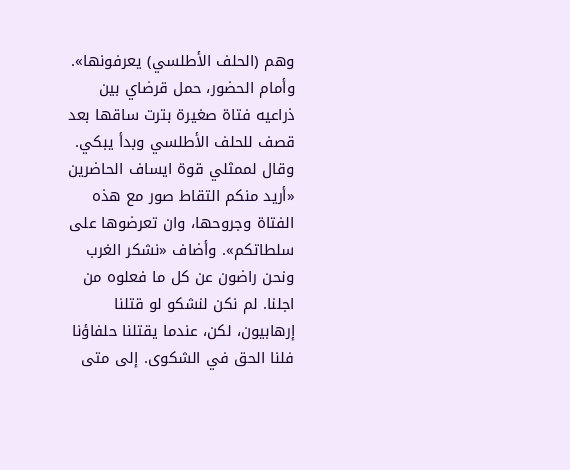وهم (الحلف الأطلسي) يعرفونها». وأمام الحضور، حمل قرضاي بين ذراعيه فتاة صغيرة بترت ساقها بعد قصف للحلف الأطلسي وبدأ يبكي. وقال لممثلي قوة ايساف الحاضرين «أريد منكم التقاط صور مع هذه الفتاة وجروحها، وان تعرضوها على سلطاتكم». وأضاف «نشكر الغرب ونحن راضون عن كل ما فعلوه من اجلنا. لم نكن لنشكو لو قتلنا إرهابيون، لكن، عندما يقتلنا حلفاؤنا فلنا الحق في الشكوى. إلى متى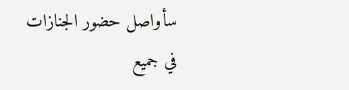سأواصل حضور الجنازات في جميع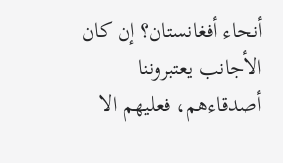أنحاء أفغانستان؟ إن كان الأجانب يعتبروننا أصدقاءهم، فعليهم الا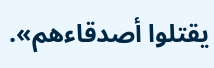يقتلوا أصدقاءهم».